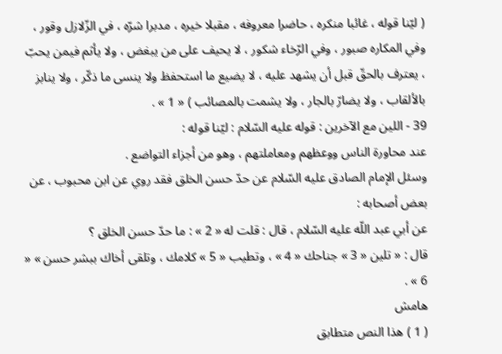( ليّنا قوله ، غائبا منكره ، حاضرا معروفه ، مقبلا خيره ، مدبرا شرّه ، في الزّلازل وقور ، وفي المكاره صبور ، وفي الرّخاء شكور ، لا يحيف على من يبغض ، ولا يأثم فيمن يحبّ ، يعترف بالحقّ قبل أن يشهد عليه ، لا يضيع ما استحفظ ولا ينسى ما ذكّر ، ولا ينابز بالألقاب ، ولا يضارّ بالجار ، ولا يشمت بالمصائب ) « 1 » .
39 - اللين مع الآخرين : قوله عليه السّلام : ليّنا قوله :
عند محاورة الناس ووعظهم ومعاملتهم ، وهو من أجزاء التواضع .
وسئل الإمام الصادق عليه السّلام عن حدّ حسن الخلق فقد روي عن ابن محبوب ، عن بعض أصحابه :
عن أبي عبد اللّه عليه السّلام ، قال : قلت له « 2 » : ما حدّ حسن الخلق ؟
قال : « تلين « 3 » جناحك « 4 » ، وتطيب « 5 » كلامك ، وتلقى أخاك ببشر حسن » « 6 » .
هامش
( 1 ) هذا النص متطابق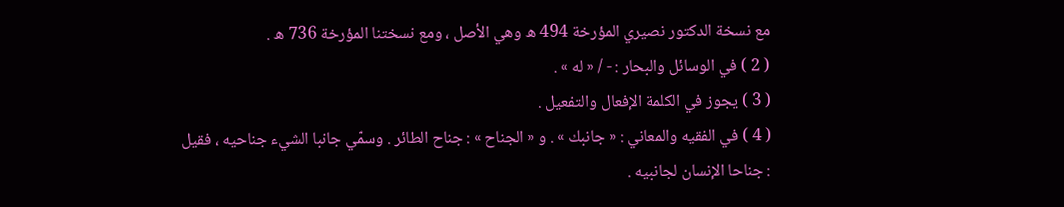مع نسخة الدكتور نصيري المؤرخة 494 ه وهي الأصل ، ومع نسختنا المؤرخة 736 ه .
( 2 ) في الوسائل والبحار : - / « له » .
( 3 ) يجوز في الكلمة الإفعال والتفعيل .
( 4 ) في الفقيه والمعاني : « جانبك » . و « الجناح » : جناح الطائر . وسمّي جانبا الشيء جناحيه ، فقيل : جناحا الإنسان لجانبيه .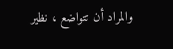والمراد أن تتواضع ، نظير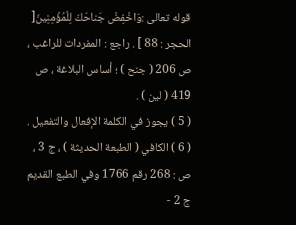قوله تعالى :وَاخْفِضْ جَناحَكَ لِلْمُؤْمِنِينَ[ الحجر : 88 ] . راجع : المفردات للراغب ، ص 206 ( جنح ) ؛ أساس البلاغة ، ص 419 ( لين ) .
( 5 ) يجوز في الكلمة الإفعال والتفعيل .
( 6 ) الكافي ( الطبعة الحديثة ) ، ج 3 ، ص : 268 رقم 1766 وفي الطبع القديم ج 2 -